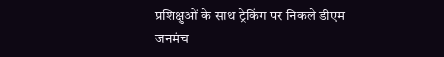प्रशिक्षुओं के साथ ट्रेकिंग पर निकले डीएम
जनमंच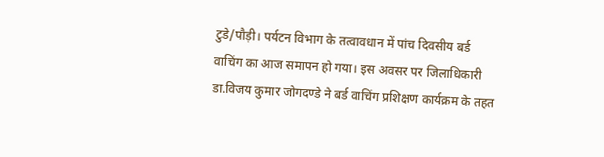टुडे/पौड़ी। पर्यटन विभाग के तत्वावधान में पांच दिवसीय बर्ड वाचिंग का आज समापन हो गया। इस अवसर पर जिलाधिकारी डा.विजय कुमार जोगदण्डे ने बर्ड वाचिंग प्रशिक्षण कार्यक्रम के तहत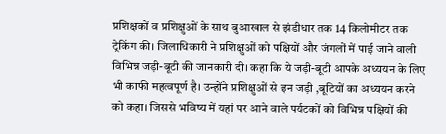प्रशिक्षकों व प्रशिक्षुओं के साथ बुआखाल से झंडीधार तक 14 किलोमीटर तक ट्रेकिंग की। जिलाधिकारी ने प्रशिक्षुओं को पक्षियों और जंगलों में पाई जाने वाली विभिन्न जड़ी-बूटी की जानकारी दी। कहा कि ये जड़ी-बूटी आपके अध्ययन के लिए भी काफी महत्वपूर्ण है। उन्होंने प्रशिक्षुओं से इन जड़ी ,बूटियों का अध्ययन करने को कहा। जिससे भविष्य में यहां पर आने वाले पर्यटकों को विभिन्न पक्षियों की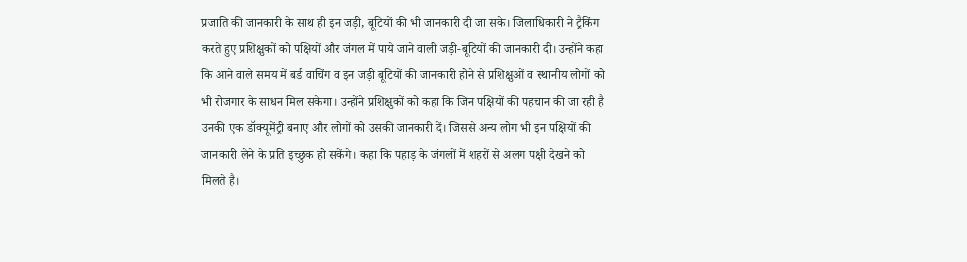प्रजाति की जानकारी के साथ ही इन जड़ी, बूटियों की भी जानकारी दी जा सके। जिलाधिकारी ने ट्रैकिंग करते हुए प्रशिक्षुकों को पक्षियों और जंगल में पाये जाने वाली जड़ी-बूटियों की जानकारी दी। उन्होंने कहा कि आने वाले समय में बर्ड वाचिंग व इन जड़ी बूटियों की जानकारी होने से प्रशिक्षुओं व स्थानीय लोगों को भी रोजगार के साधन मिल सकेगा। उन्होंने प्रशिक्षुकों को कहा कि जिन पक्षियों की पहचान की जा रही है उनकी एक डॉक्यूमेंट्री बनाए और लोगों को उसकी जानकारी दें। जिससे अन्य लोग भी इन पक्षियों की जानकारी लेने के प्रति इच्छुक हो सकेंगे। कहा कि पहाड़ के जंगलों में शहरों से अलग पक्षी देखने को मिलते है।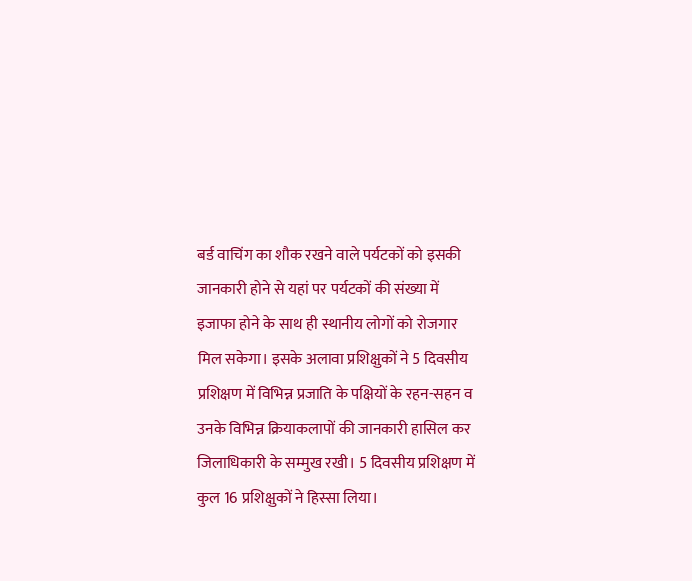बर्ड वाचिंग का शौक रखने वाले पर्यटकों को इसकी जानकारी होने से यहां पर पर्यटकों की संख्या में इजाफा होने के साथ ही स्थानीय लोगों को रोजगार मिल सकेगा। इसके अलावा प्रशिक्षुकों ने 5 दिवसीय प्रशिक्षण में विभिन्न प्रजाति के पक्षियों के रहन-सहन व उनके विभिन्न क्रियाकलापों की जानकारी हासिल कर जिलाधिकारी के सम्मुख रखी। 5 दिवसीय प्रशिक्षण में कुल 16 प्रशिक्षुकों ने हिस्सा लिया।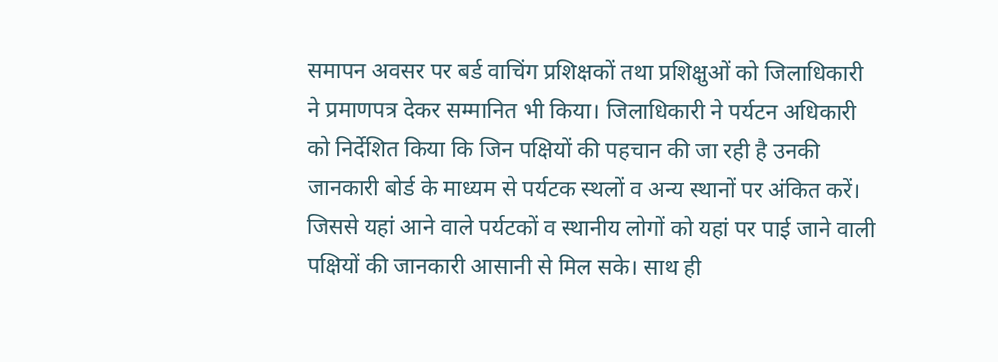समापन अवसर पर बर्ड वाचिंग प्रशिक्षकों तथा प्रशिक्षुओं को जिलाधिकारी ने प्रमाणपत्र देकर सम्मानित भी किया। जिलाधिकारी ने पर्यटन अधिकारी को निर्देशित किया कि जिन पक्षियों की पहचान की जा रही है उनकी जानकारी बोर्ड के माध्यम से पर्यटक स्थलों व अन्य स्थानों पर अंकित करें। जिससे यहां आने वाले पर्यटकों व स्थानीय लोगों को यहां पर पाई जाने वाली पक्षियों की जानकारी आसानी से मिल सके। साथ ही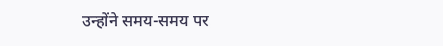उन्होंने समय-समय पर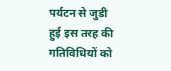पर्यटन से जुडी हुई इस तरह की गतिविधियों को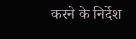करने के निर्देश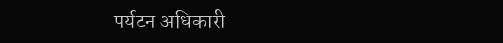पर्यटन अधिकारी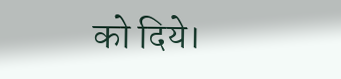को दिये।